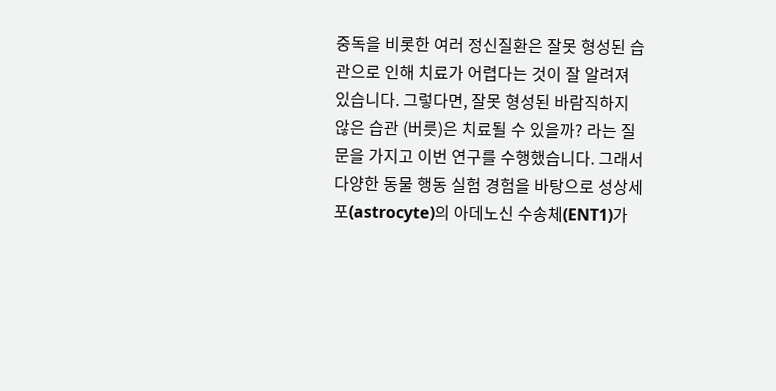중독을 비롯한 여러 정신질환은 잘못 형성된 습관으로 인해 치료가 어렵다는 것이 잘 알려져 있습니다. 그렇다면, 잘못 형성된 바람직하지 않은 습관 (버릇)은 치료될 수 있을까? 라는 질문을 가지고 이번 연구를 수행했습니다. 그래서 다양한 동물 행동 실험 경험을 바탕으로 성상세포(astrocyte)의 아데노신 수송체(ENT1)가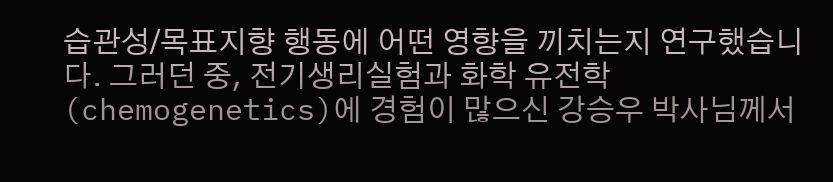습관성/목표지향 행동에 어떤 영향을 끼치는지 연구했습니다. 그러던 중, 전기생리실험과 화학 유전학(chemogenetics)에 경험이 많으신 강승우 박사님께서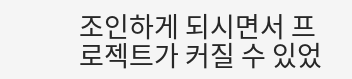조인하게 되시면서 프로젝트가 커질 수 있었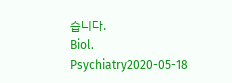습니다.
Biol. Psychiatry2020-05-18